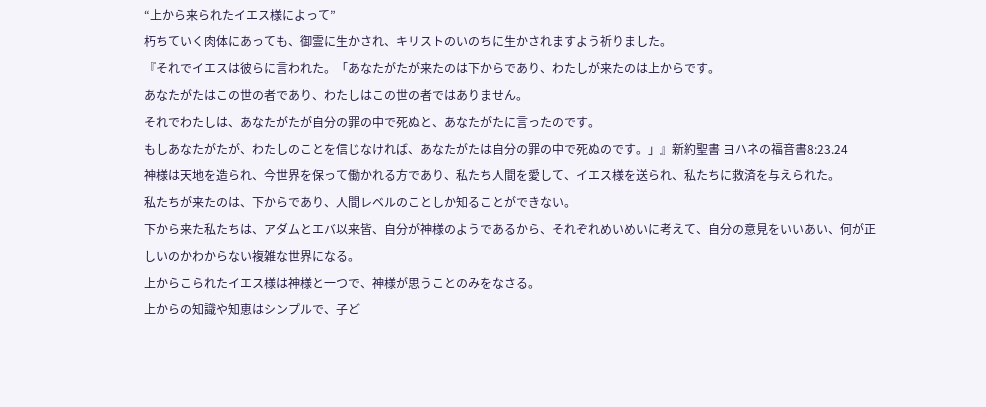“上から来られたイエス様によって”
朽ちていく肉体にあっても、御霊に生かされ、キリストのいのちに生かされますよう祈りました。
『それでイエスは彼らに言われた。「あなたがたが来たのは下からであり、わたしが来たのは上からです。
あなたがたはこの世の者であり、わたしはこの世の者ではありません。
それでわたしは、あなたがたが自分の罪の中で死ぬと、あなたがたに言ったのです。
もしあなたがたが、わたしのことを信じなければ、あなたがたは自分の罪の中で死ぬのです。」』新約聖書 ヨハネの福音書8:23.24
神様は天地を造られ、今世界を保って働かれる方であり、私たち人間を愛して、イエス様を送られ、私たちに救済を与えられた。
私たちが来たのは、下からであり、人間レベルのことしか知ることができない。
下から来た私たちは、アダムとエバ以来皆、自分が神様のようであるから、それぞれめいめいに考えて、自分の意見をいいあい、何が正しいのかわからない複雑な世界になる。
上からこられたイエス様は神様と一つで、神様が思うことのみをなさる。
上からの知識や知恵はシンプルで、子ど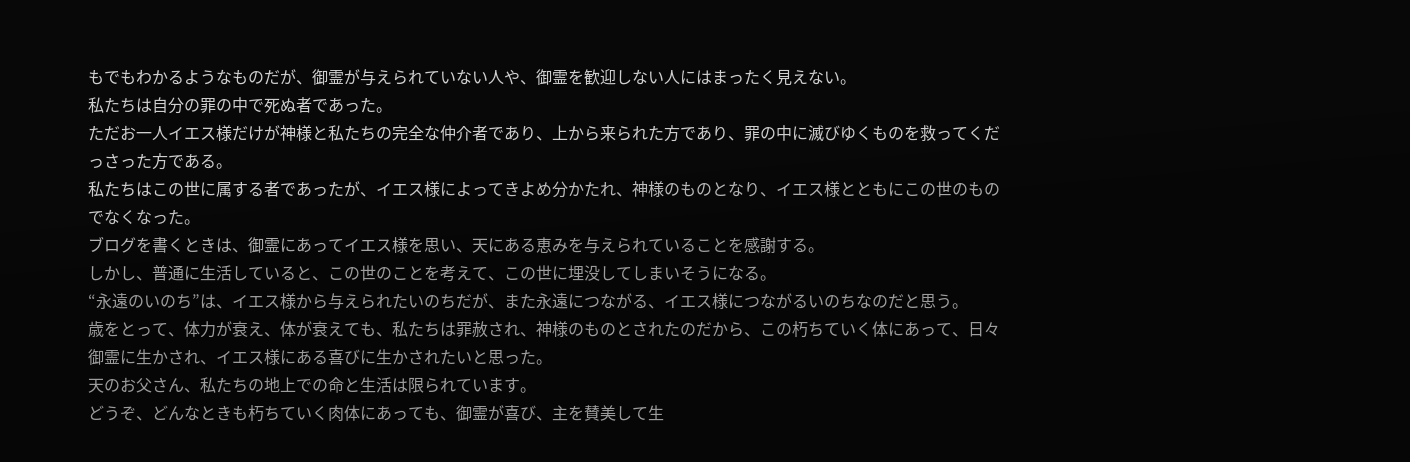もでもわかるようなものだが、御霊が与えられていない人や、御霊を歓迎しない人にはまったく見えない。
私たちは自分の罪の中で死ぬ者であった。
ただお一人イエス様だけが神様と私たちの完全な仲介者であり、上から来られた方であり、罪の中に滅びゆくものを救ってくだっさった方である。
私たちはこの世に属する者であったが、イエス様によってきよめ分かたれ、神様のものとなり、イエス様とともにこの世のものでなくなった。
ブログを書くときは、御霊にあってイエス様を思い、天にある恵みを与えられていることを感謝する。
しかし、普通に生活していると、この世のことを考えて、この世に埋没してしまいそうになる。
“永遠のいのち”は、イエス様から与えられたいのちだが、また永遠につながる、イエス様につながるいのちなのだと思う。
歳をとって、体力が衰え、体が衰えても、私たちは罪赦され、神様のものとされたのだから、この朽ちていく体にあって、日々御霊に生かされ、イエス様にある喜びに生かされたいと思った。
天のお父さん、私たちの地上での命と生活は限られています。
どうぞ、どんなときも朽ちていく肉体にあっても、御霊が喜び、主を賛美して生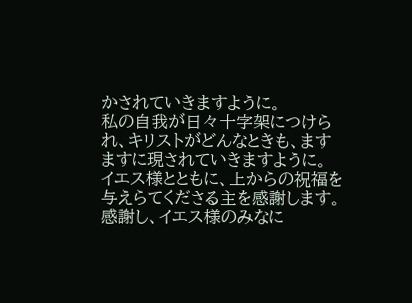かされていきますように。
私の自我が日々十字架につけられ、キリストがどんなときも、ますますに現されていきますように。
イエス様とともに、上からの祝福を与えらてくださる主を感謝します。
感謝し、イエス様のみなに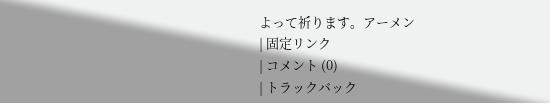よって祈ります。アーメン
| 固定リンク
| コメント (0)
| トラックバック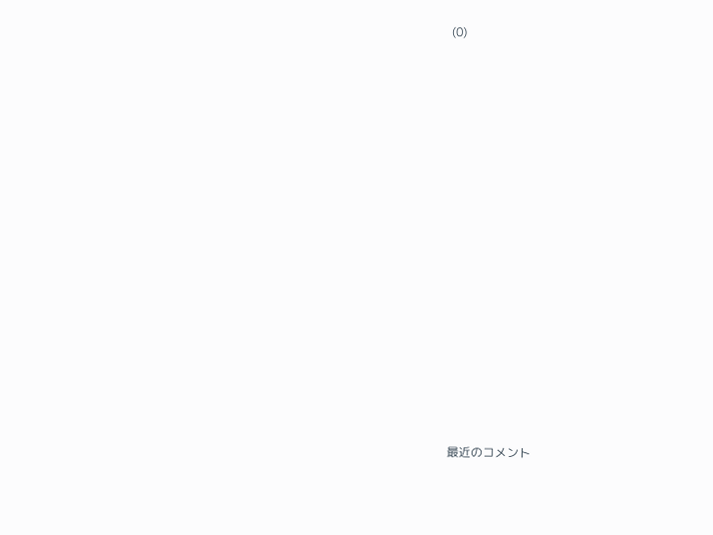(0)





























最近のコメント